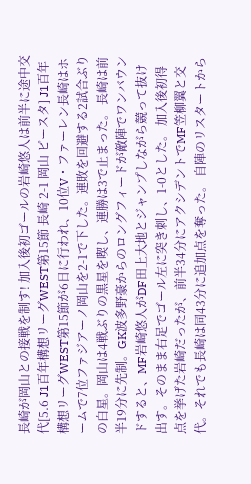長崎が岡山との接戦を制す! 加入後初ゴールの岩崎悠人は前半に途中交代[5.6 J1百年構想リーグWEST第15節 長崎 2-1 岡山 ピースタ] J1百年構想リーグWEST第15節が6日に行われ、10位V・ファーレン長崎はホームで7位ファジアーノ岡山を2-1で下した。連敗を回避する2試合ぶりの白星。岡山は4戦ぶりの黒星を喫し、連勝は3で止まった。 長崎は前半19分に先制。GK波多野豪からのロングフィードが敵陣でワンバウンドすると、MF岩崎悠人がDF田上大地とジャンプしながら競って抜け出す。そのまま右足でゴール左に突き刺し、1-0とした。 加入後初得点を挙げた岩崎だったが、前半34分にアクシデントでMF笠柳翼と交代。それでも長崎は同43分に追加点を奪った。 自陣のリスタートから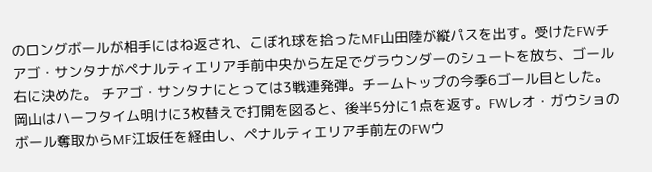のロングボールが相手にはね返され、こぼれ球を拾ったMF山田陸が縦パスを出す。受けたFWチアゴ・サンタナがペナルティエリア手前中央から左足でグラウンダーのシュートを放ち、ゴール右に決めた。 チアゴ・サンタナにとっては3戦連発弾。チームトップの今季6ゴール目とした。 岡山はハーフタイム明けに3枚替えで打開を図ると、後半5分に1点を返す。FWレオ・ガウショのボール奪取からMF江坂任を経由し、ペナルティエリア手前左のFWウ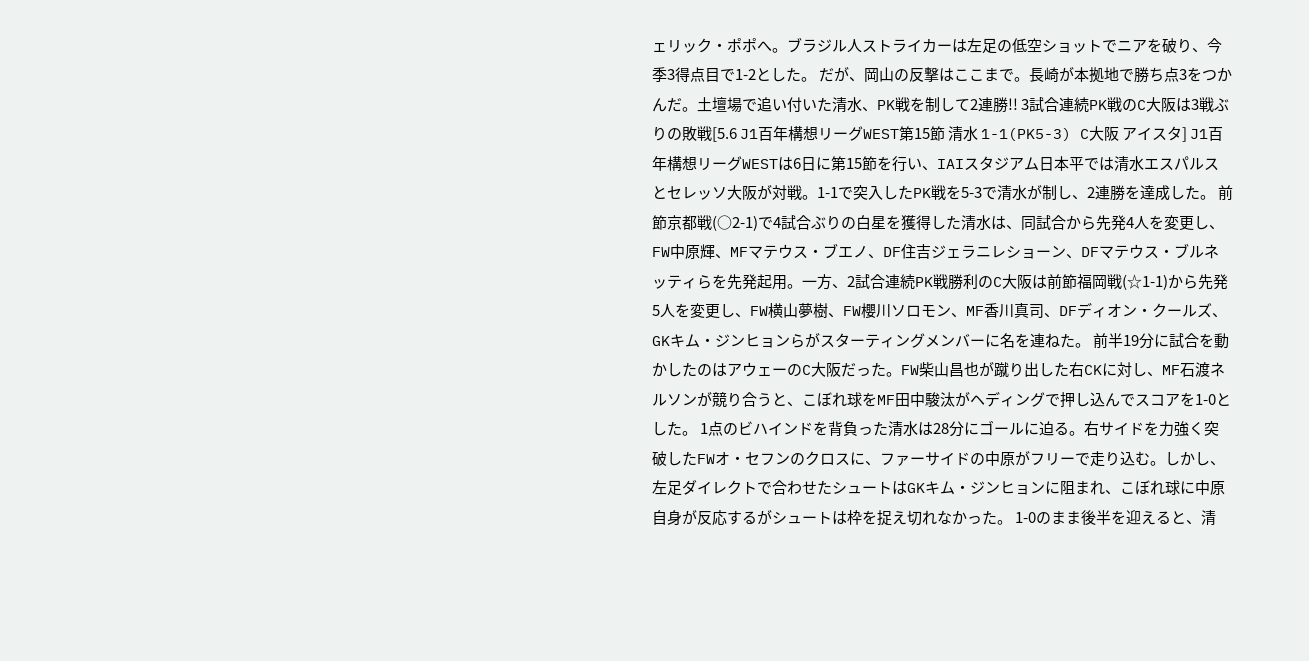ェリック・ポポへ。ブラジル人ストライカーは左足の低空ショットでニアを破り、今季3得点目で1-2とした。 だが、岡山の反撃はここまで。長崎が本拠地で勝ち点3をつかんだ。土壇場で追い付いた清水、PK戦を制して2連勝!! 3試合連続PK戦のC大阪は3戦ぶりの敗戦[5.6 J1百年構想リーグWEST第15節 清水 1-1(PK5-3) C大阪 アイスタ] J1百年構想リーグWESTは6日に第15節を行い、IAIスタジアム日本平では清水エスパルスとセレッソ大阪が対戦。1-1で突入したPK戦を5-3で清水が制し、2連勝を達成した。 前節京都戦(○2-1)で4試合ぶりの白星を獲得した清水は、同試合から先発4人を変更し、FW中原輝、MFマテウス・ブエノ、DF住吉ジェラニレショーン、DFマテウス・ブルネッティらを先発起用。一方、2試合連続PK戦勝利のC大阪は前節福岡戦(☆1-1)から先発5人を変更し、FW横山夢樹、FW櫻川ソロモン、MF香川真司、DFディオン・クールズ、GKキム・ジンヒョンらがスターティングメンバーに名を連ねた。 前半19分に試合を動かしたのはアウェーのC大阪だった。FW柴山昌也が蹴り出した右CKに対し、MF石渡ネルソンが競り合うと、こぼれ球をMF田中駿汰がヘディングで押し込んでスコアを1-0とした。 1点のビハインドを背負った清水は28分にゴールに迫る。右サイドを力強く突破したFWオ・セフンのクロスに、ファーサイドの中原がフリーで走り込む。しかし、左足ダイレクトで合わせたシュートはGKキム・ジンヒョンに阻まれ、こぼれ球に中原自身が反応するがシュートは枠を捉え切れなかった。 1-0のまま後半を迎えると、清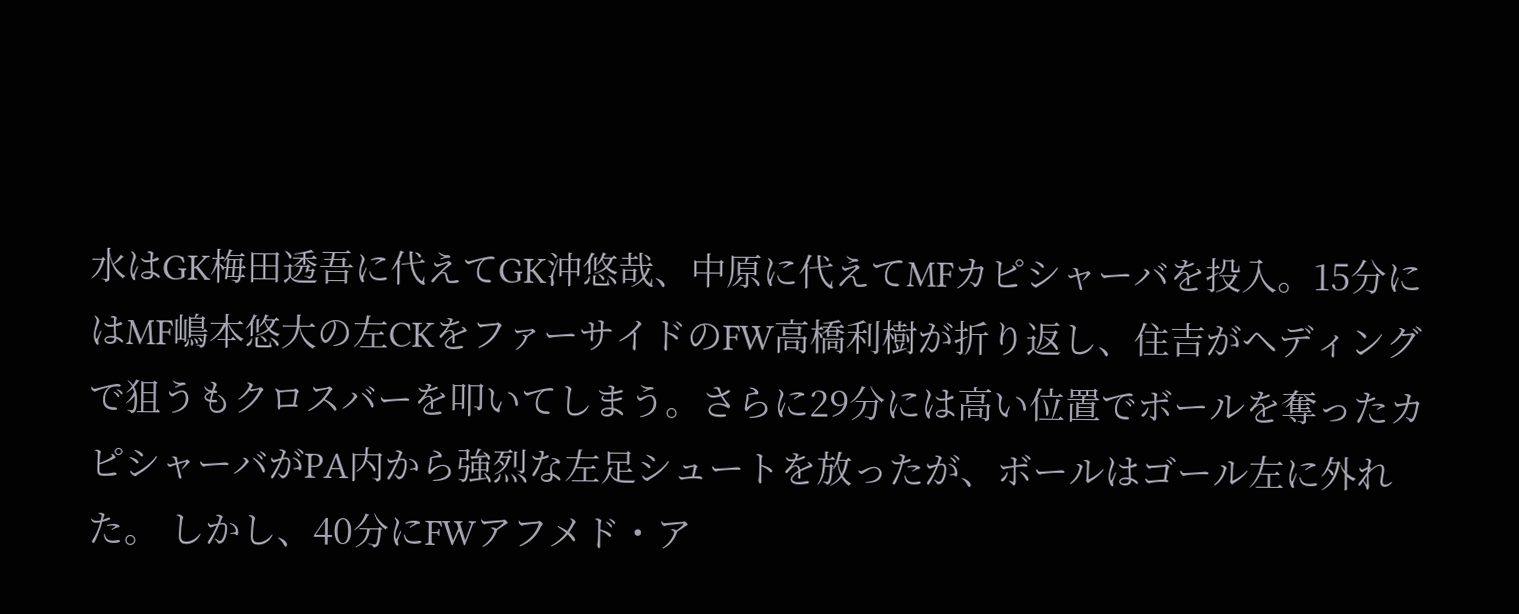水はGK梅田透吾に代えてGK沖悠哉、中原に代えてMFカピシャーバを投入。15分にはMF嶋本悠大の左CKをファーサイドのFW高橋利樹が折り返し、住吉がヘディングで狙うもクロスバーを叩いてしまう。さらに29分には高い位置でボールを奪ったカピシャーバがPA内から強烈な左足シュートを放ったが、ボールはゴール左に外れた。 しかし、40分にFWアフメド・ア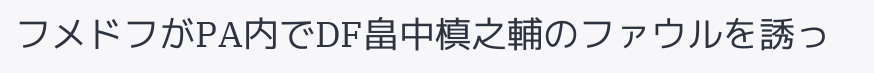フメドフがPA内でDF畠中槙之輔のファウルを誘っ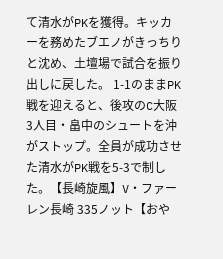て清水がPKを獲得。キッカーを務めたブエノがきっちりと沈め、土壇場で試合を振り出しに戻した。 1-1のままPK戦を迎えると、後攻のC大阪3人目・畠中のシュートを沖がストップ。全員が成功させた清水がPK戦を5-3で制した。【長崎旋風】V・ファーレン長崎 335ノット【おや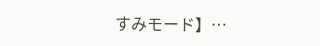すみモード】…